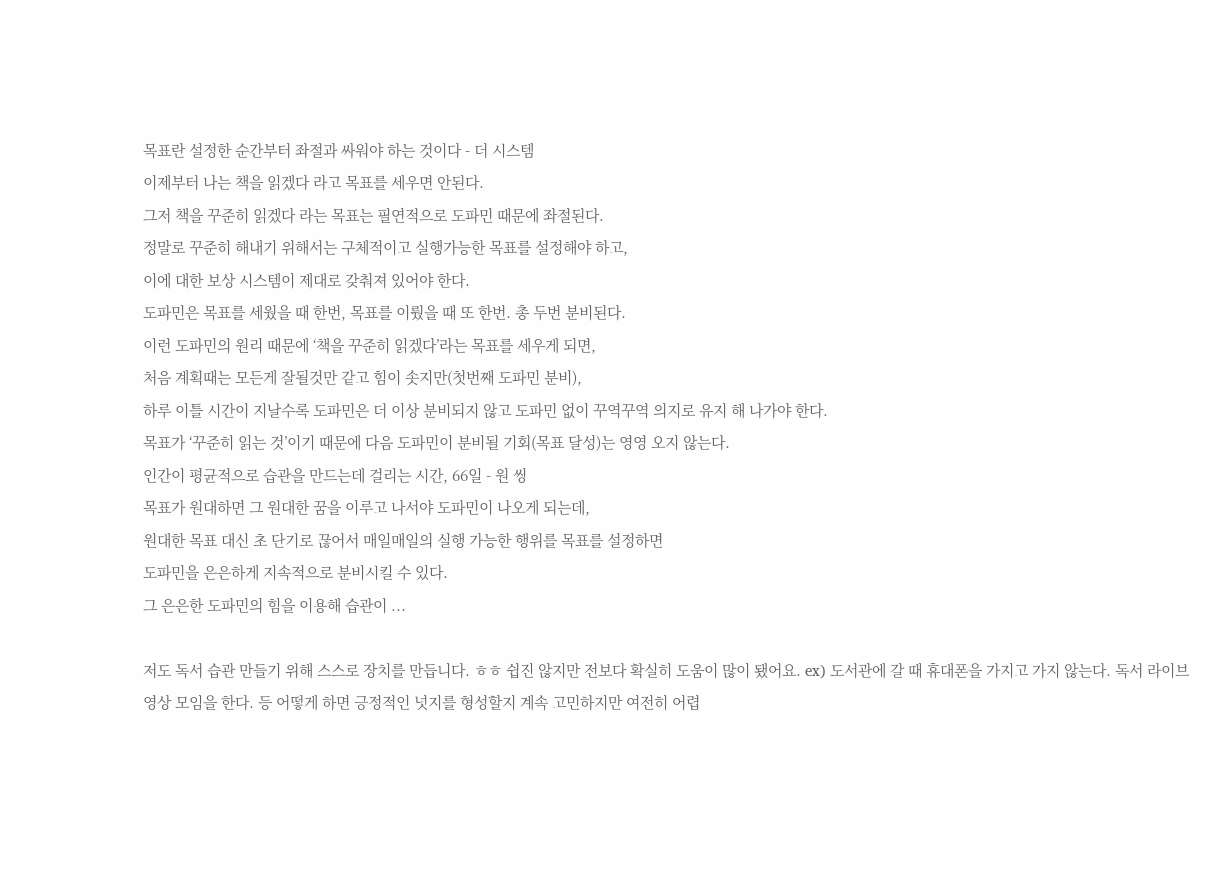목표란 설정한 순간부터 좌절과 싸워야 하는 것이다 - 더 시스템
이제부터 나는 책을 읽겠다 라고 목표를 세우면 안된다.
그저 책을 꾸준히 읽겠다 라는 목표는 필연적으로 도파민 때문에 좌절된다.
정말로 꾸준히 해내기 위해서는 구체적이고 실행가능한 목표를 설정해야 하고,
이에 대한 보상 시스템이 제대로 갖춰져 있어야 한다.
도파민은 목표를 세웠을 때 한번, 목표를 이뤘을 때 또 한번. 총 두번 분비된다.
이런 도파민의 원리 때문에 ‘책을 꾸준히 읽겠다’라는 목표를 세우게 되면,
처음 계획때는 모든게 잘될것만 같고 힘이 솟지만(첫번째 도파민 분비),
하루 이틀 시간이 지날수록 도파민은 더 이상 분비되지 않고 도파민 없이 꾸역꾸역 의지로 유지 해 나가야 한다.
목표가 ‘꾸준히 읽는 것’이기 때문에 다음 도파민이 분비될 기회(목표 달성)는 영영 오지 않는다.
인간이 평균적으로 습관을 만드는데 걸리는 시간, 66일 - 원 씽
목표가 원대하면 그 원대한 꿈을 이루고 나서야 도파민이 나오게 되는데,
원대한 목표 대신 초 단기로 끊어서 매일매일의 실행 가능한 행위를 목표를 설정하면
도파민을 은은하게 지속적으로 분비시킬 수 있다.
그 은은한 도파민의 힘을 이용해 습관이 ...

저도 독서 습관 만들기 위해 스스로 장치를 만듭니다. ㅎㅎ 쉽진 않지만 전보다 확실히 도움이 많이 됐어요. ex) 도서관에 갈 때 휴대폰을 가지고 가지 않는다. 독서 라이브 영상 모임을 한다. 등 어떻게 하면 긍정적인 넛지를 형성할지 계속 고민하지만 여전히 어렵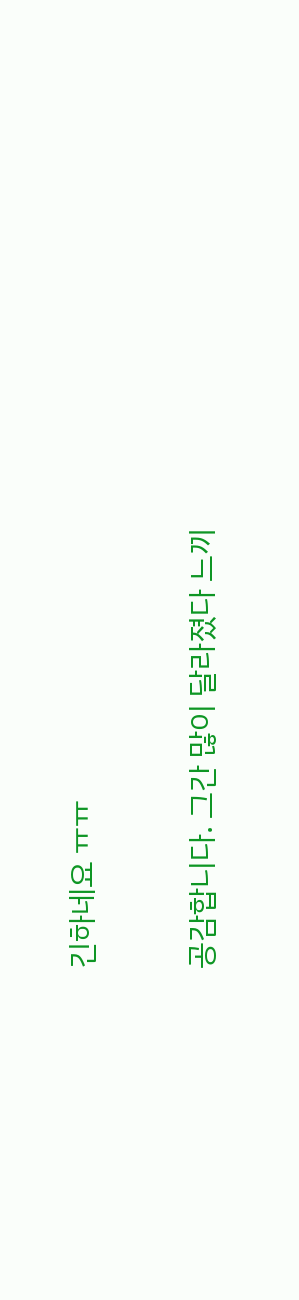긴하네요 ㅠㅠ

공감합니다. 그간 많이 달라졌다 느끼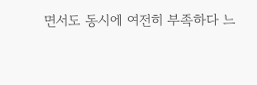면서도 동시에 여전히 부족하다 느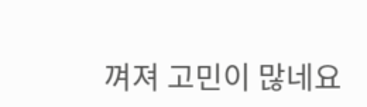껴져 고민이 많네요